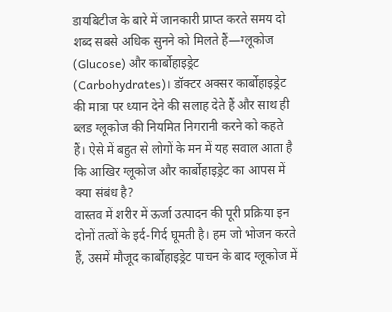डायबिटीज के बारे में जानकारी प्राप्त करते समय दो शब्द सबसे अधिक सुनने को मिलते हैं—ग्लूकोज (Glucose) और कार्बोहाइड्रेट (Carbohydrates)। डॉक्टर अक्सर कार्बोहाइड्रेट की मात्रा पर ध्यान देने की सलाह देते हैं और साथ ही ब्लड ग्लूकोज की नियमित निगरानी करने को कहते हैं। ऐसे में बहुत से लोगों के मन में यह सवाल आता है कि आखिर ग्लूकोज और कार्बोहाइड्रेट का आपस में क्या संबंध है?
वास्तव में शरीर में ऊर्जा उत्पादन की पूरी प्रक्रिया इन दोनों तत्वों के इर्द-गिर्द घूमती है। हम जो भोजन करते हैं, उसमें मौजूद कार्बोहाइड्रेट पाचन के बाद ग्लूकोज में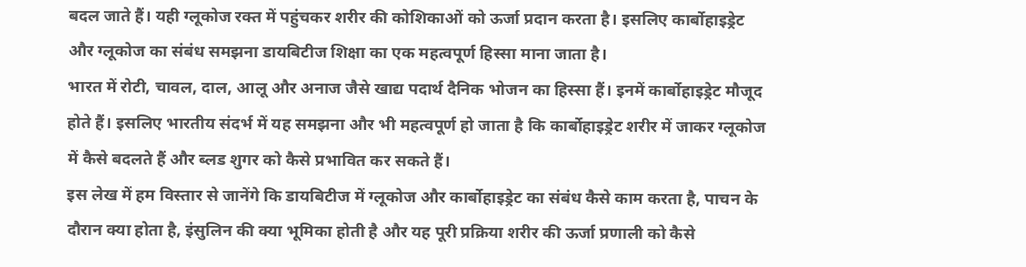बदल जाते हैं। यही ग्लूकोज रक्त में पहुंचकर शरीर की कोशिकाओं को ऊर्जा प्रदान करता है। इसलिए कार्बोहाइड्रेट और ग्लूकोज का संबंध समझना डायबिटीज शिक्षा का एक महत्वपूर्ण हिस्सा माना जाता है।
भारत में रोटी, चावल, दाल, आलू और अनाज जैसे खाद्य पदार्थ दैनिक भोजन का हिस्सा हैं। इनमें कार्बोहाइड्रेट मौजूद होते हैं। इसलिए भारतीय संदर्भ में यह समझना और भी महत्वपूर्ण हो जाता है कि कार्बोहाइड्रेट शरीर में जाकर ग्लूकोज में कैसे बदलते हैं और ब्लड शुगर को कैसे प्रभावित कर सकते हैं।
इस लेख में हम विस्तार से जानेंगे कि डायबिटीज में ग्लूकोज और कार्बोहाइड्रेट का संबंध कैसे काम करता है, पाचन के दौरान क्या होता है, इंसुलिन की क्या भूमिका होती है और यह पूरी प्रक्रिया शरीर की ऊर्जा प्रणाली को कैसे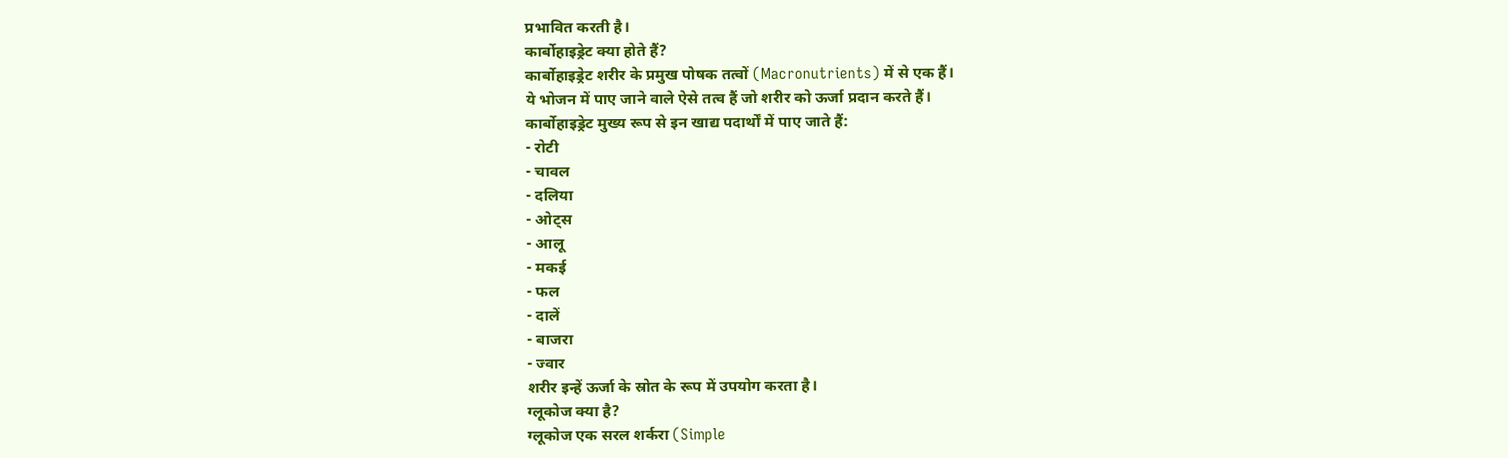प्रभावित करती है।
कार्बोहाइड्रेट क्या होते हैं?
कार्बोहाइड्रेट शरीर के प्रमुख पोषक तत्वों (Macronutrients) में से एक हैं।
ये भोजन में पाए जाने वाले ऐसे तत्व हैं जो शरीर को ऊर्जा प्रदान करते हैं।
कार्बोहाइड्रेट मुख्य रूप से इन खाद्य पदार्थों में पाए जाते हैं:
- रोटी
- चावल
- दलिया
- ओट्स
- आलू
- मकई
- फल
- दालें
- बाजरा
- ज्वार
शरीर इन्हें ऊर्जा के स्रोत के रूप में उपयोग करता है।
ग्लूकोज क्या है?
ग्लूकोज एक सरल शर्करा (Simple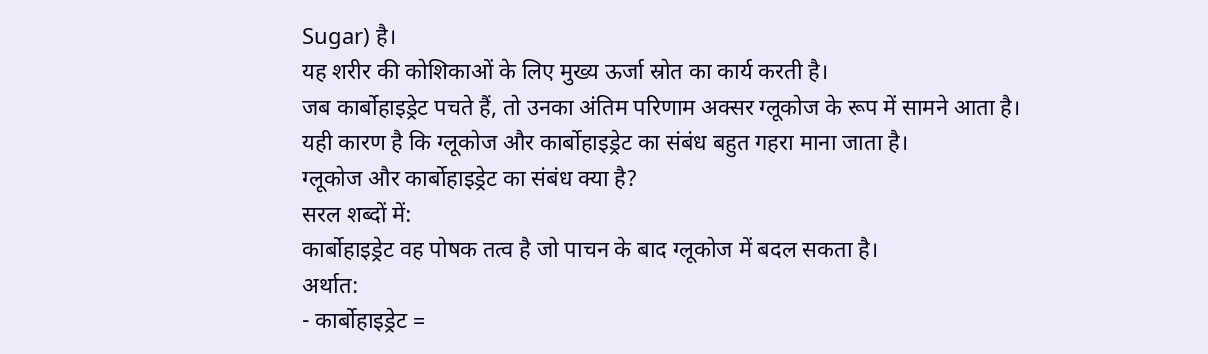Sugar) है।
यह शरीर की कोशिकाओं के लिए मुख्य ऊर्जा स्रोत का कार्य करती है।
जब कार्बोहाइड्रेट पचते हैं, तो उनका अंतिम परिणाम अक्सर ग्लूकोज के रूप में सामने आता है।
यही कारण है कि ग्लूकोज और कार्बोहाइड्रेट का संबंध बहुत गहरा माना जाता है।
ग्लूकोज और कार्बोहाइड्रेट का संबंध क्या है?
सरल शब्दों में:
कार्बोहाइड्रेट वह पोषक तत्व है जो पाचन के बाद ग्लूकोज में बदल सकता है।
अर्थात:
- कार्बोहाइड्रेट =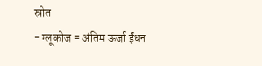स्रोत
- ग्लूकोज = अंतिम ऊर्जा ईंधन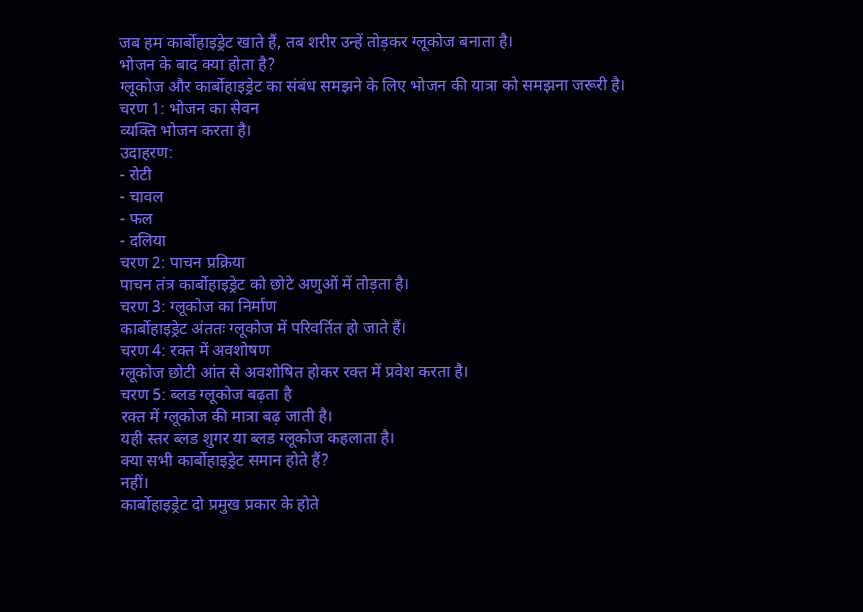जब हम कार्बोहाइड्रेट खाते हैं, तब शरीर उन्हें तोड़कर ग्लूकोज बनाता है।
भोजन के बाद क्या होता है?
ग्लूकोज और कार्बोहाइड्रेट का संबंध समझने के लिए भोजन की यात्रा को समझना जरूरी है।
चरण 1: भोजन का सेवन
व्यक्ति भोजन करता है।
उदाहरण:
- रोटी
- चावल
- फल
- दलिया
चरण 2: पाचन प्रक्रिया
पाचन तंत्र कार्बोहाइड्रेट को छोटे अणुओं में तोड़ता है।
चरण 3: ग्लूकोज का निर्माण
कार्बोहाइड्रेट अंततः ग्लूकोज में परिवर्तित हो जाते हैं।
चरण 4: रक्त में अवशोषण
ग्लूकोज छोटी आंत से अवशोषित होकर रक्त में प्रवेश करता है।
चरण 5: ब्लड ग्लूकोज बढ़ता है
रक्त में ग्लूकोज की मात्रा बढ़ जाती है।
यही स्तर ब्लड शुगर या ब्लड ग्लूकोज कहलाता है।
क्या सभी कार्बोहाइड्रेट समान होते हैं?
नहीं।
कार्बोहाइड्रेट दो प्रमुख प्रकार के होते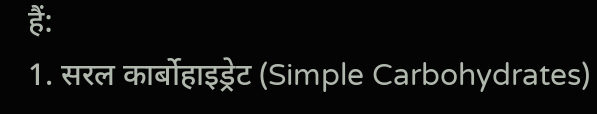हैं:
1. सरल कार्बोहाइड्रेट (Simple Carbohydrates)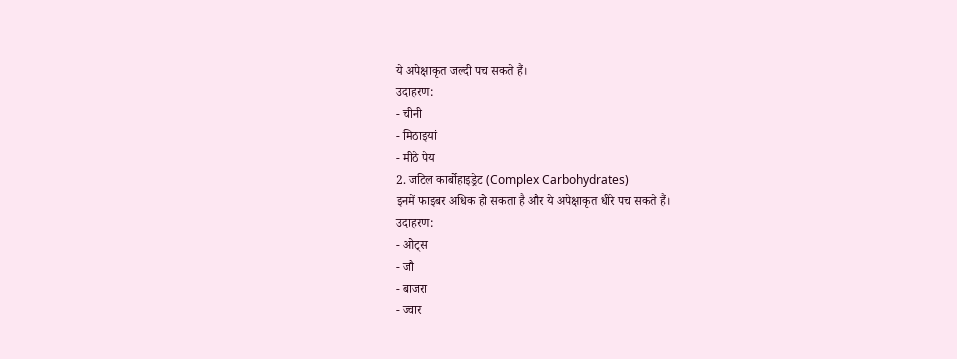ये अपेक्षाकृत जल्दी पच सकते हैं।
उदाहरण:
- चीनी
- मिठाइयां
- मीठे पेय
2. जटिल कार्बोहाइड्रेट (Complex Carbohydrates)
इनमें फाइबर अधिक हो सकता है और ये अपेक्षाकृत धीरे पच सकते हैं।
उदाहरण:
- ओट्स
- जौ
- बाजरा
- ज्वार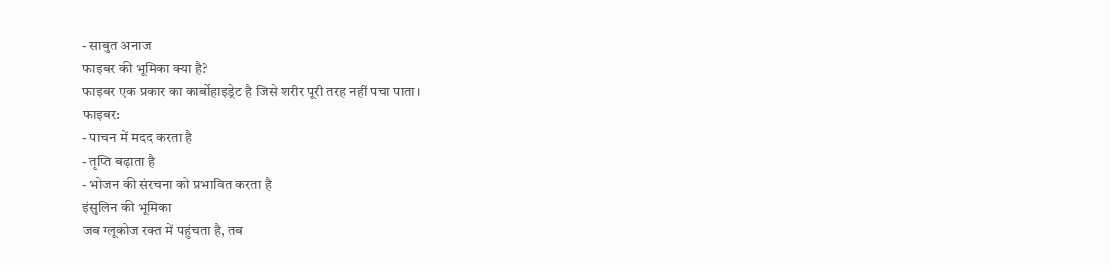- साबुत अनाज
फाइबर की भूमिका क्या है?
फाइबर एक प्रकार का कार्बोहाइड्रेट है जिसे शरीर पूरी तरह नहीं पचा पाता।
फाइबर:
- पाचन में मदद करता है
- तृप्ति बढ़ाता है
- भोजन की संरचना को प्रभावित करता है
इंसुलिन की भूमिका
जब ग्लूकोज रक्त में पहुंचता है, तब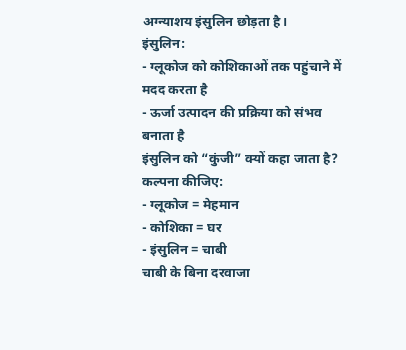अग्न्याशय इंसुलिन छोड़ता है।
इंसुलिन:
- ग्लूकोज को कोशिकाओं तक पहुंचाने में मदद करता है
- ऊर्जा उत्पादन की प्रक्रिया को संभव बनाता है
इंसुलिन को “कुंजी” क्यों कहा जाता है?
कल्पना कीजिए:
- ग्लूकोज = मेहमान
- कोशिका = घर
- इंसुलिन = चाबी
चाबी के बिना दरवाजा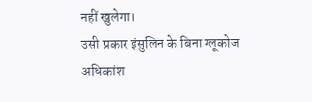नहीं खुलेगा।
उसी प्रकार इंसुलिन के बिना ग्लूकोज अधिकांश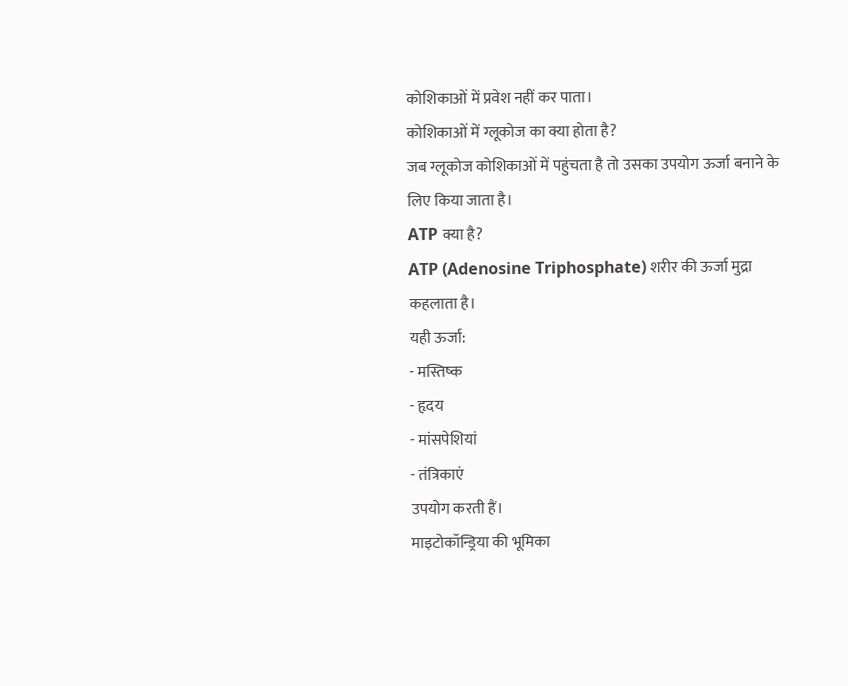कोशिकाओं में प्रवेश नहीं कर पाता।
कोशिकाओं में ग्लूकोज का क्या होता है?
जब ग्लूकोज कोशिकाओं में पहुंचता है तो उसका उपयोग ऊर्जा बनाने के लिए किया जाता है।
ATP क्या है?
ATP (Adenosine Triphosphate) शरीर की ऊर्जा मुद्रा कहलाता है।
यही ऊर्जा:
- मस्तिष्क
- हृदय
- मांसपेशियां
- तंत्रिकाएं
उपयोग करती हैं।
माइटोकॉन्ड्रिया की भूमिका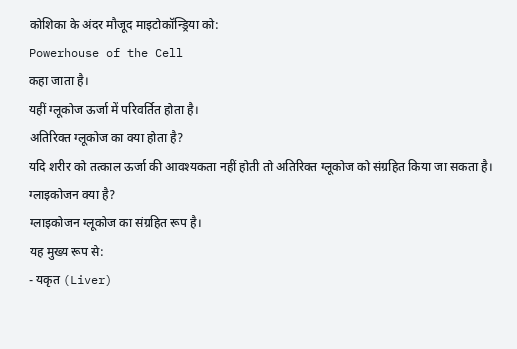कोशिका के अंदर मौजूद माइटोकॉन्ड्रिया को:
Powerhouse of the Cell
कहा जाता है।
यहीं ग्लूकोज ऊर्जा में परिवर्तित होता है।
अतिरिक्त ग्लूकोज का क्या होता है?
यदि शरीर को तत्काल ऊर्जा की आवश्यकता नहीं होती तो अतिरिक्त ग्लूकोज को संग्रहित किया जा सकता है।
ग्लाइकोजन क्या है?
ग्लाइकोजन ग्लूकोज का संग्रहित रूप है।
यह मुख्य रूप से:
- यकृत (Liver)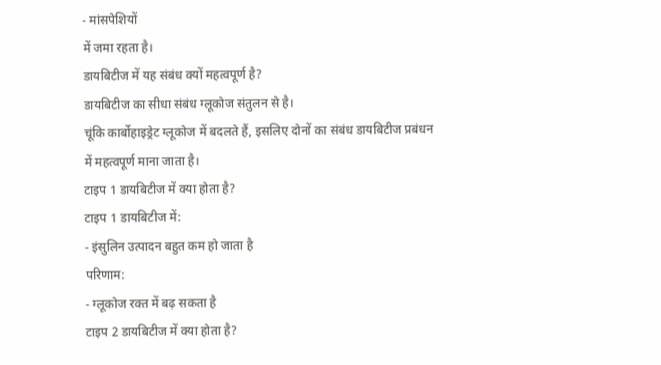- मांसपेशियों
में जमा रहता है।
डायबिटीज में यह संबंध क्यों महत्वपूर्ण है?
डायबिटीज का सीधा संबंध ग्लूकोज संतुलन से है।
चूंकि कार्बोहाइड्रेट ग्लूकोज में बदलते हैं, इसलिए दोनों का संबंध डायबिटीज प्रबंधन में महत्वपूर्ण माना जाता है।
टाइप 1 डायबिटीज में क्या होता है?
टाइप 1 डायबिटीज में:
- इंसुलिन उत्पादन बहुत कम हो जाता है
परिणाम:
- ग्लूकोज रक्त में बढ़ सकता है
टाइप 2 डायबिटीज में क्या होता है?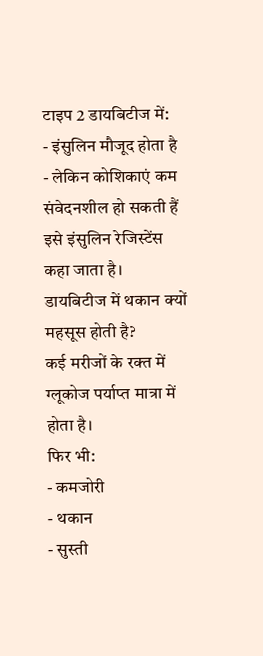टाइप 2 डायबिटीज में:
- इंसुलिन मौजूद होता है
- लेकिन कोशिकाएं कम संवेदनशील हो सकती हैं
इसे इंसुलिन रेजिस्टेंस कहा जाता है।
डायबिटीज में थकान क्यों महसूस होती है?
कई मरीजों के रक्त में ग्लूकोज पर्याप्त मात्रा में होता है।
फिर भी:
- कमजोरी
- थकान
- सुस्ती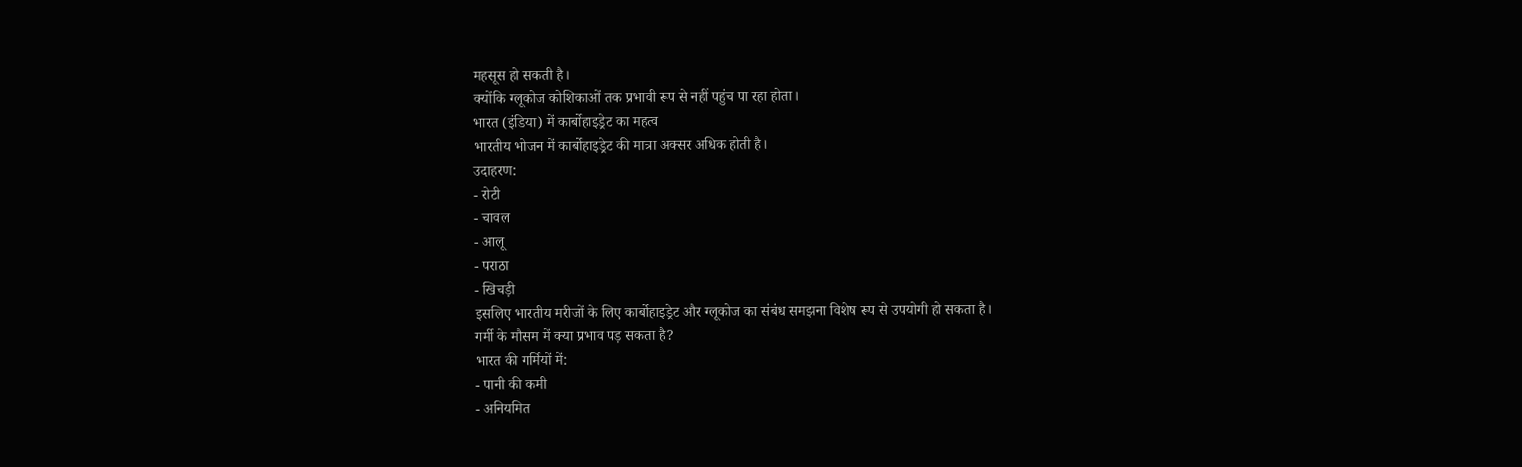महसूस हो सकती है।
क्योंकि ग्लूकोज कोशिकाओं तक प्रभावी रूप से नहीं पहुंच पा रहा होता।
भारत (इंडिया) में कार्बोहाइड्रेट का महत्व
भारतीय भोजन में कार्बोहाइड्रेट की मात्रा अक्सर अधिक होती है।
उदाहरण:
- रोटी
- चावल
- आलू
- पराठा
- खिचड़ी
इसलिए भारतीय मरीजों के लिए कार्बोहाइड्रेट और ग्लूकोज का संबंध समझना विशेष रूप से उपयोगी हो सकता है।
गर्मी के मौसम में क्या प्रभाव पड़ सकता है?
भारत की गर्मियों में:
- पानी की कमी
- अनियमित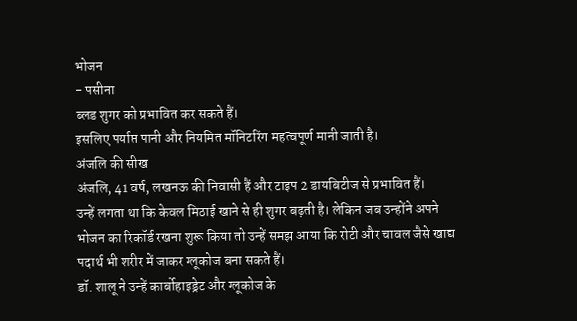भोजन
- पसीना
ब्लड शुगर को प्रभावित कर सकते हैं।
इसलिए पर्याप्त पानी और नियमित मॉनिटरिंग महत्वपूर्ण मानी जाती है।
अंजलि की सीख
अंजलि, 41 वर्ष, लखनऊ की निवासी हैं और टाइप 2 डायबिटीज से प्रभावित हैं।
उन्हें लगता था कि केवल मिठाई खाने से ही शुगर बढ़ती है। लेकिन जब उन्होंने अपने भोजन का रिकॉर्ड रखना शुरू किया तो उन्हें समझ आया कि रोटी और चावल जैसे खाद्य पदार्थ भी शरीर में जाकर ग्लूकोज बना सकते हैं।
डॉ. शालू ने उन्हें कार्बोहाइड्रेट और ग्लूकोज के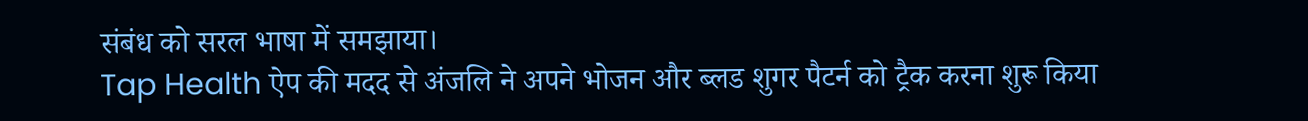संबंध को सरल भाषा में समझाया।
Tap Health ऐप की मदद से अंजलि ने अपने भोजन और ब्लड शुगर पैटर्न को ट्रैक करना शुरू किया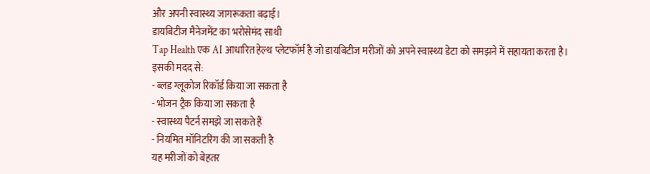और अपनी स्वास्थ्य जागरूकता बढ़ाई।
डायबिटीज मैनेजमेंट का भरोसेमंद साथी
Tap Health एक AI आधारित हेल्थ प्लेटफॉर्म है जो डायबिटीज मरीजों को अपने स्वास्थ्य डेटा को समझने में सहायता करता है।
इसकी मदद से:
- ब्लड ग्लूकोज रिकॉर्ड किया जा सकता है
- भोजन ट्रैक किया जा सकता है
- स्वास्थ्य पैटर्न समझे जा सकते हैं
- नियमित मॉनिटरिंग की जा सकती है
यह मरीजों को बेहतर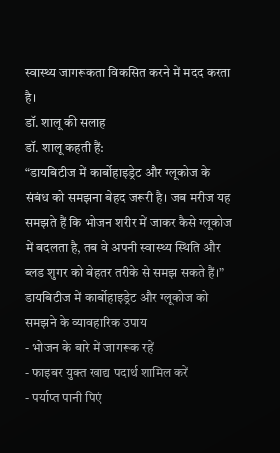स्वास्थ्य जागरूकता विकसित करने में मदद करता है।
डॉ. शालू की सलाह
डॉ. शालू कहती हैं:
“डायबिटीज में कार्बोहाइड्रेट और ग्लूकोज के संबंध को समझना बेहद जरूरी है। जब मरीज यह समझते हैं कि भोजन शरीर में जाकर कैसे ग्लूकोज में बदलता है, तब वे अपनी स्वास्थ्य स्थिति और ब्लड शुगर को बेहतर तरीके से समझ सकते हैं।”
डायबिटीज में कार्बोहाइड्रेट और ग्लूकोज को समझने के व्यावहारिक उपाय
- भोजन के बारे में जागरूक रहें
- फाइबर युक्त खाद्य पदार्थ शामिल करें
- पर्याप्त पानी पिएं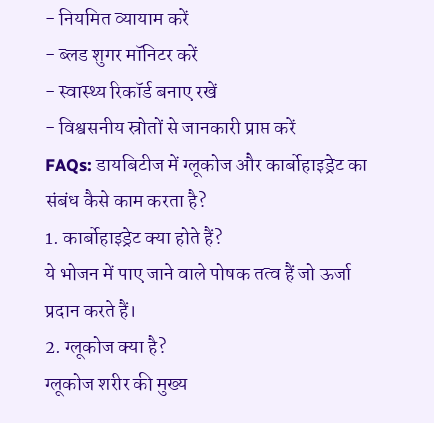- नियमित व्यायाम करें
- ब्लड शुगर मॉनिटर करें
- स्वास्थ्य रिकॉर्ड बनाए रखें
- विश्वसनीय स्रोतों से जानकारी प्राप्त करें
FAQs: डायबिटीज में ग्लूकोज और कार्बोहाइड्रेट का संबंध कैसे काम करता है?
1. कार्बोहाइड्रेट क्या होते हैं?
ये भोजन में पाए जाने वाले पोषक तत्व हैं जो ऊर्जा प्रदान करते हैं।
2. ग्लूकोज क्या है?
ग्लूकोज शरीर की मुख्य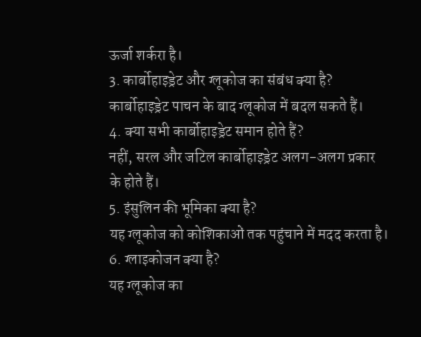ऊर्जा शर्करा है।
3. कार्बोहाइड्रेट और ग्लूकोज का संबंध क्या है?
कार्बोहाइड्रेट पाचन के बाद ग्लूकोज में बदल सकते हैं।
4. क्या सभी कार्बोहाइड्रेट समान होते हैं?
नहीं, सरल और जटिल कार्बोहाइड्रेट अलग-अलग प्रकार के होते हैं।
5. इंसुलिन की भूमिका क्या है?
यह ग्लूकोज को कोशिकाओं तक पहुंचाने में मदद करता है।
6. ग्लाइकोजन क्या है?
यह ग्लूकोज का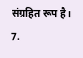संग्रहित रूप है।
7.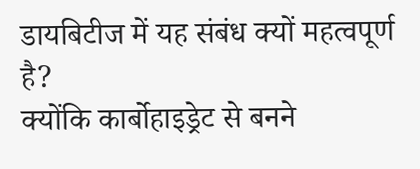डायबिटीज में यह संबंध क्यों महत्वपूर्ण है?
क्योंकि कार्बोहाइड्रेट से बनने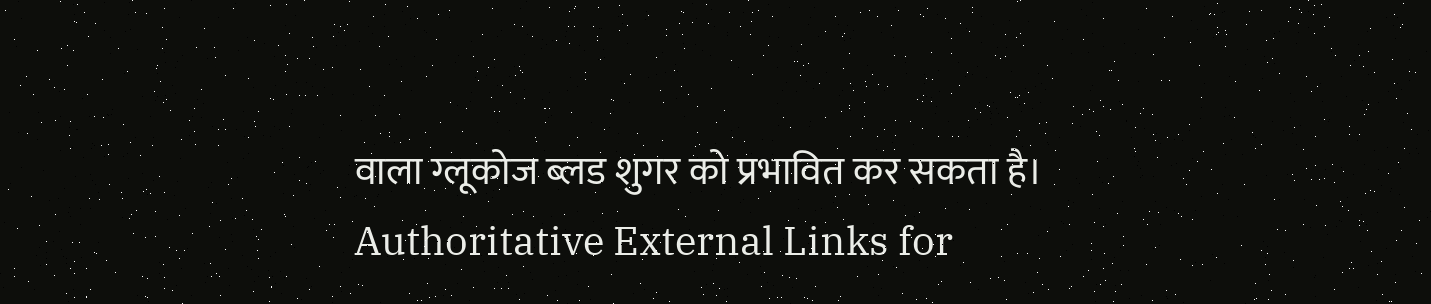वाला ग्लूकोज ब्लड शुगर को प्रभावित कर सकता है।
Authoritative External Links for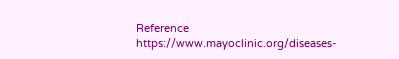Reference
https://www.mayoclinic.org/diseases-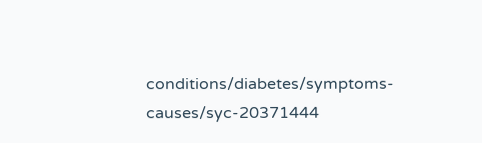conditions/diabetes/symptoms-causes/syc-20371444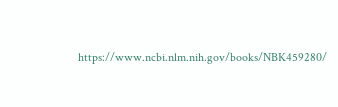https://www.ncbi.nlm.nih.gov/books/NBK459280/